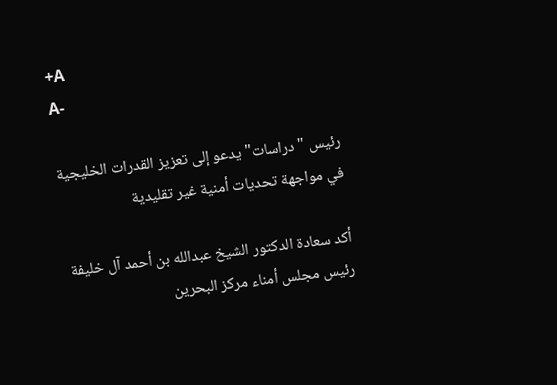+A
A-

رئيس "دراسات" يدعو إلى تعزيز القدرات الخليجية في مواجهة تحديات أمنية غير تقليدية

أكد سعادة الدكتور الشيخ عبدالله بن أحمد آل خليفة رئيس مجلس أمناء مركز البحرين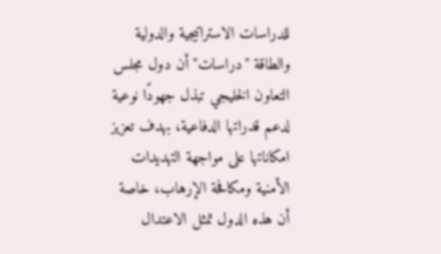للدراسات الاستراتيجية والدولية والطاقة "دراسات" أن دول مجلس التعاون الخليجي تبذل جهودًا نوعية لدعم قدراتها الدفاعية، بهدف تعزيز امكاناتها على مواجهة التهديدات الأمنية ومكافحة الإرهاب، خاصة أن هذه الدول تمثل الاعتدال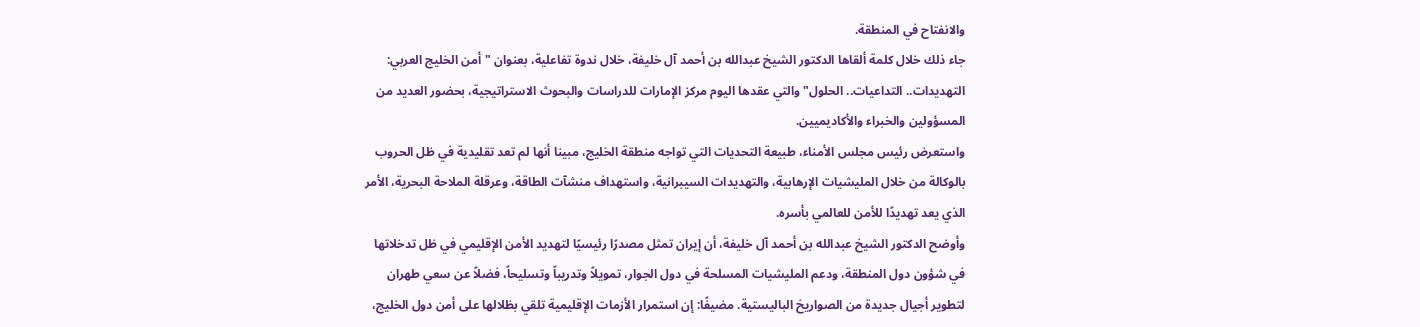والانفتاح في المنطقة.
جاء ذلك خلال كلمة ألقاها الدكتور الشيخ عبدالله بن أحمد آل خليفة، خلال ندوة تفاعلية، بعنوان "أمن الخليج العربي: التهديدات.. التداعيات.. الحلول" والتي عقدها اليوم مركز الإمارات للدراسات والبحوث الاستراتيجية، بحضور العديد من المسؤولين والخبراء والأكاديميين.
واستعرض رئيس مجلس الأمناء، طبيعة التحديات التي تواجه منطقة الخليج، مبينا أنها لم تعد تقليدية في ظل الحروب بالوكالة من خلال المليشيات الإرهابية، والتهديدات السيبرانية، واستهداف منشآت الطاقة، وعرقلة الملاحة البحرية، الأمر الذي يعد تهديدًا للأمن للعالمي بأسره.
وأوضح الدكتور الشيخ عبدالله بن أحمد آل خليفة، أن إيران تمثل مصدرًا رئيسيًا لتهديد الأمن الإقليمي في ظل تدخلاتها في شؤون دول المنطقة، ودعم المليشيات المسلحة في دول الجوار، تمويلاً وتدريباً وتسليحاً، فضلاً عن سعي طهران لتطوير أجيال جديدة من الصواريخ الباليستية. مضيفًا: إن استمرار الأزمات الإقليمية تلقي بظلالها على أمن دول الخليج،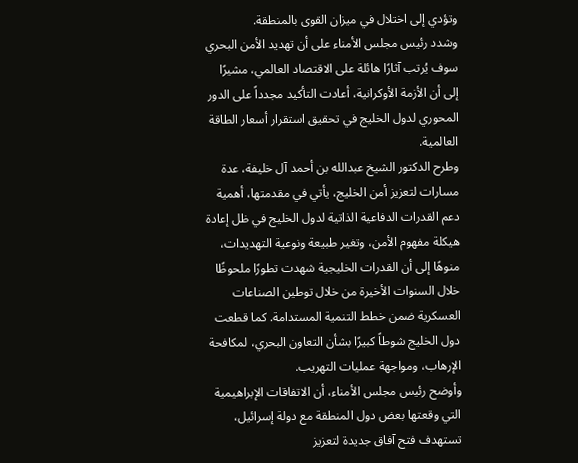وتؤدي إلى اختلال في ميزان القوى بالمنطقة.
وشدد رئيس مجلس الأمناء على أن تهديد الأمن البحري سوف يُرتب آثارًا هائلة على الاقتصاد العالمي، مشيرًا إلى أن الأزمة الأوكرانية، أعادت التأكيد مجدداً على الدور المحوري لدول الخليج في تحقيق استقرار أسعار الطاقة العالمية.
وطرح الدكتور الشيخ عبدالله بن أحمد آل خليفة، عدة مسارات لتعزيز أمن الخليج، يأتي في مقدمتها، أهمية دعم القدرات الدفاعية الذاتية لدول الخليج في ظل إعادة هيكلة مفهوم الأمن، وتغير طبيعة ونوعية التهديدات، منوهًا إلى أن القدرات الخليجية شهدت تطورًا ملحوظًا خلال السنوات الأخيرة من خلال توطين الصناعات العسكرية ضمن خطط التنمية المستدامة. كما قطعت دول الخليج شوطاً كبيرًا بشأن التعاون البحري، لمكافحة الإرهاب، ومواجهة عمليات التهريب.
وأوضح رئيس مجلس الأمناء، أن الاتفاقات الإبراهيمية التي وقعتها بعض دول المنطقة مع دولة إسرائيل، تستهدف فتح آفاق جديدة لتعزيز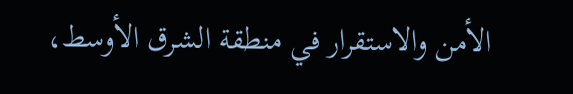الأمن والاستقرار في منطقة الشرق الأوسط،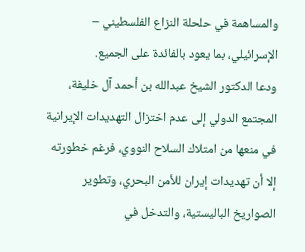والمساهمة في حلحلة النزاع الفلسطيني – الإسرائيلي، بما يعود بالفائدة على الجميع.
ودعا الدكتور الشيخ عبدالله بن أحمد آل خليفة، المجتمع الدولي إلى عدم اختزال التهديدات الإيرانية في منعها من امتلاك السلاح النووي، فرغم خطورته إلا أن تهديدات إيران للأمن البحري، وتطوير الصواريخ الباليستية، والتدخل في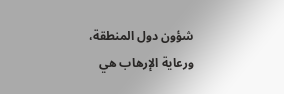شؤون دول المنطقة، ورعاية الإرهاب هي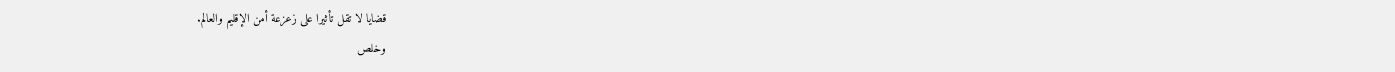قضايا لا تقل تأثيرا على زعزعة أمن الإقليم والعالم.
وخلص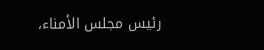رئيس مجلس الأمناء،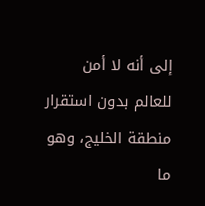إلى أنه لا أمن للعالم بدون استقرار منطقة الخليج، وهو ما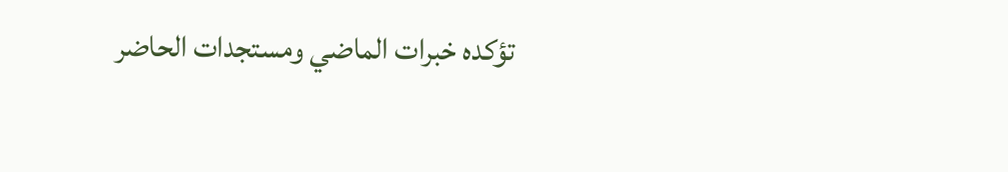تؤكده خبرات الماضي ومستجدات الحاضر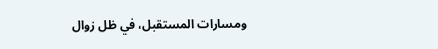ومسارات المستقبل، في ظل زوال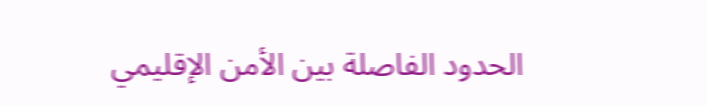الحدود الفاصلة بين الأمن الإقليمي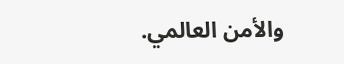والأمن العالمي.